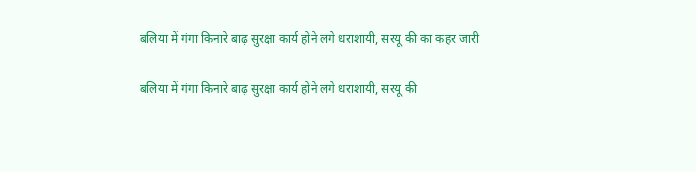बलिया में गंगा किनारे बाढ़ सुरक्षा कार्य होने लगे धराशायी, सरयू की का कहर जारी

बलिया में गंगा किनारे बाढ़ सुरक्षा कार्य होने लगे धराशायी, सरयू की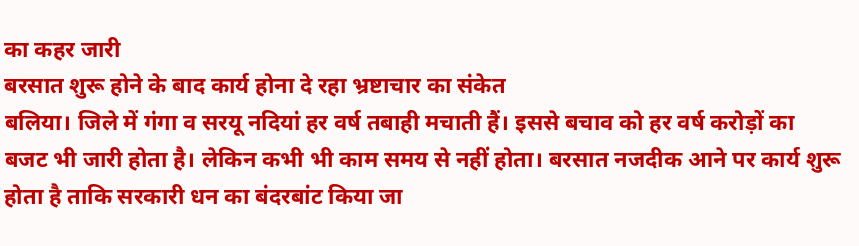का कहर जारी
बरसात शुरू होने के बाद कार्य होना दे रहा भ्रष्टाचार का संकेत
बलिया। जिले में गंगा व सरयू नदियां हर वर्ष तबाही मचाती हैं। इससे बचाव को हर वर्ष करोड़ों का बजट भी जारी होता है। लेकिन कभी भी काम समय से नहीं होता। बरसात नजदीक आने पर कार्य शुरू होता है ताकि सरकारी धन का बंदरबांट किया जा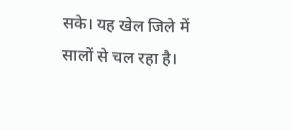सके। यह खेल जिले में सालों से चल रहा है।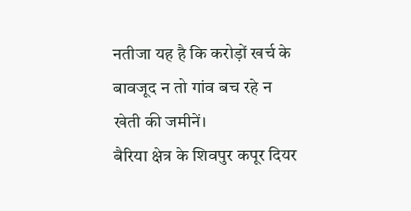नतीजा यह है कि करोड़ों खर्च के बावजूद न तो गांव बच रहे न खेती की जमीनें।
बैरिया क्षेत्र के शिवपुर कपूर दियर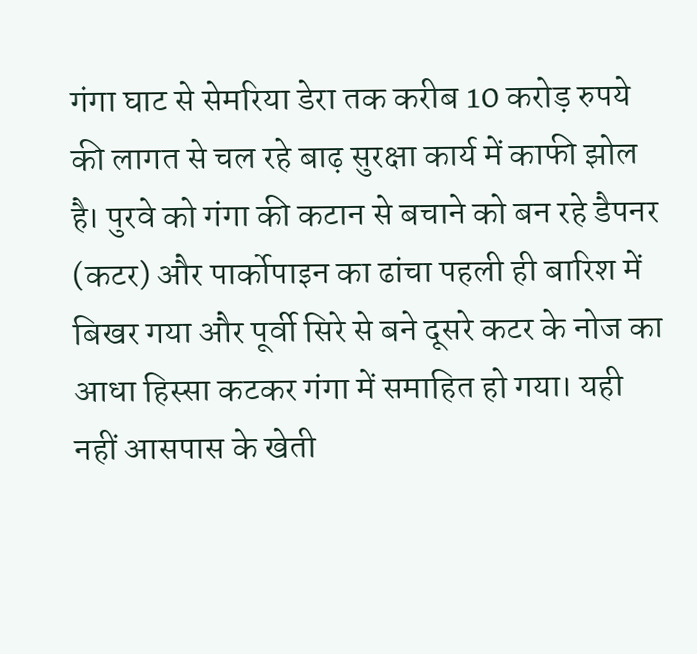गंगा घाट से सेमरिया डेरा तक करीब 10 करोड़ रुपये की लागत से चल रहे बाढ़ सुरक्षा कार्य में काफी झोल है। पुरवे को गंगा की कटान से बचाने को बन रहे डैपनर (कटर) और पार्कोपाइन का ढांचा पहली ही बारिश में बिखर गया और पूर्वी सिरे से बने दूसरे कटर के नोज का आधा हिस्सा कटकर गंगा में समाहित हो गया। यही नहीं आसपास के खेती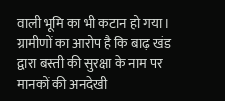वाली भूमि का भी कटान हो गया। ग्रामीणों का आरोप है कि बाढ़ खंड द्वारा बस्ती की सुरक्षा के नाम पर मानकों की अनदेखी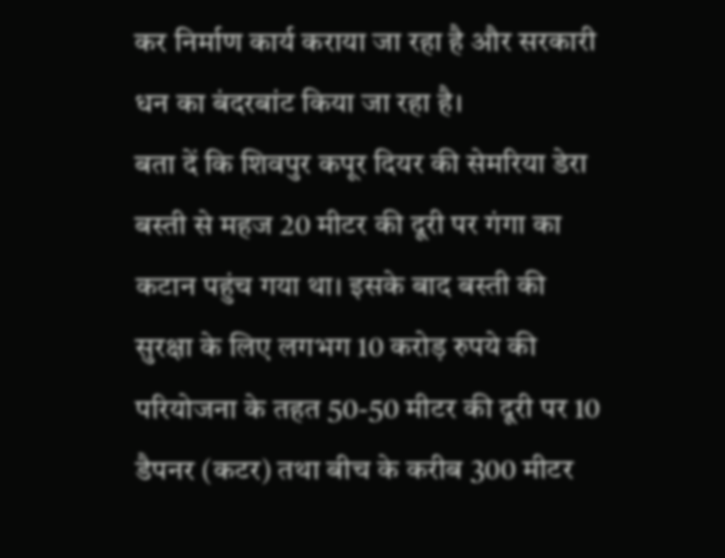कर निर्माण कार्य कराया जा रहा है और सरकारी धन का बंदरबांट किया जा रहा है।
बता दें कि शिवपुर कपूर दियर की सेमरिया डेरा बस्ती से महज 20 मीटर की दूरी पर गंगा का कटान पहुंच गया था। इसके बाद बस्ती की सुरक्षा के लिए लगभग 10 करोड़ रुपये की परियोजना के तहत 50-50 मीटर की दूरी पर 10 डैपनर (कटर) तथा बीच के करीब 300 मीटर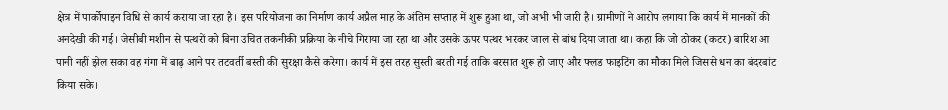क्षेत्र में पार्कोपाइन विधि से कार्य कराया जा रहा है। इस परियोजना का निर्माण कार्य अप्रैल माह के अंतिम सप्ताह में शुरू हुआ था, जो अभी भी जारी है। ग्रामीणों ने आरोप लगाया कि कार्य में मानकों की अनदेखी की गई। जेसीबी मशीन से पत्थरों को बिना उचित तकनीकी प्रक्रिया के नीचे गिराया जा रहा था और उसके ऊपर पत्थर भरकर जाल से बांध दिया जाता था। कहा कि जो ठोकर (कटर) बारिश आ पानी नहीं झेल सका वह गंगा में बाढ़ आने पर तटवर्ती बस्ती की सुरक्षा कैसे करेगा। कार्य में इस तरह सुस्ती बरती गई ताकि बरसात शुरू हो जाए और फ्लड फाइटिंग का मौका मिले जिससे धन का बंदरबांट किया सके।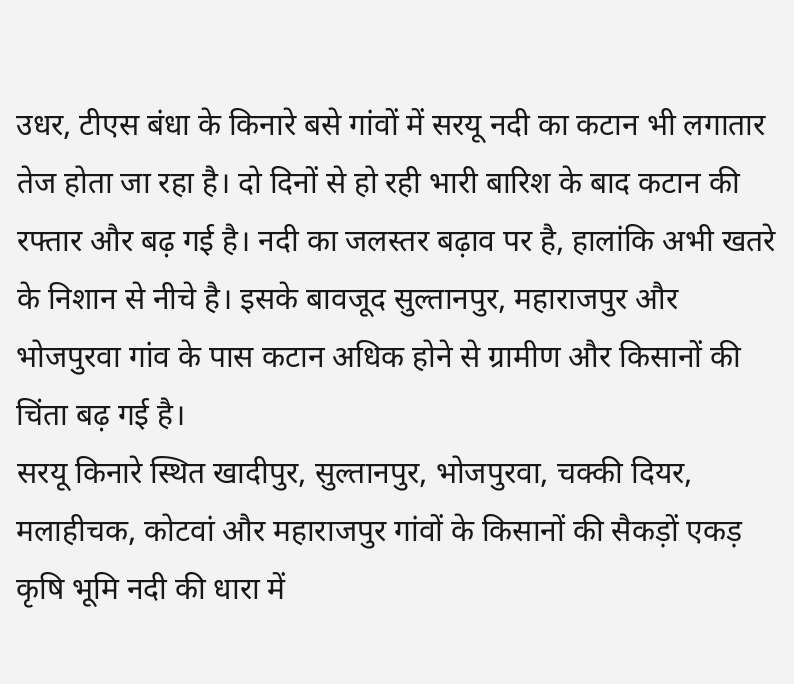उधर, टीएस बंधा के किनारे बसे गांवों में सरयू नदी का कटान भी लगातार तेज होता जा रहा है। दो दिनों से हो रही भारी बारिश के बाद कटान की रफ्तार और बढ़ गई है। नदी का जलस्तर बढ़ाव पर है, हालांकि अभी खतरे के निशान से नीचे है। इसके बावजूद सुल्तानपुर, महाराजपुर और भोजपुरवा गांव के पास कटान अधिक होने से ग्रामीण और किसानों की चिंता बढ़ गई है।
सरयू किनारे स्थित खादीपुर, सुल्तानपुर, भोजपुरवा, चक्की दियर, मलाहीचक, कोटवां और महाराजपुर गांवों के किसानों की सैकड़ों एकड़ कृषि भूमि नदी की धारा में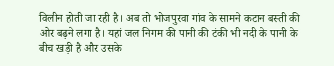विलीन होती जा रही है। अब तो भोजपुरवा गांव के सामने कटान बस्ती की ओर बढ़ने लगा है। यहां जल निगम की पानी की टंकी भी नदी के पानी के बीच खड़ी है और उसके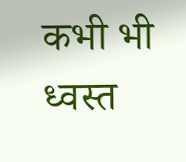कभी भी ध्वस्त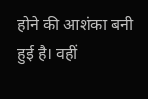होने की आशंका बनी हुई है। वहीं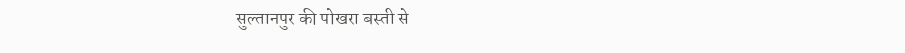सुल्तानपुर की पोखरा बस्ती से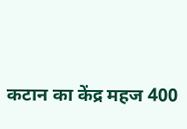कटान का केंद्र महज 400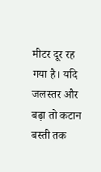मीटर दूर रह गया है। यदि जलस्तर और बढ़ा तो कटान बस्ती तक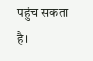पहुंच सकता है।